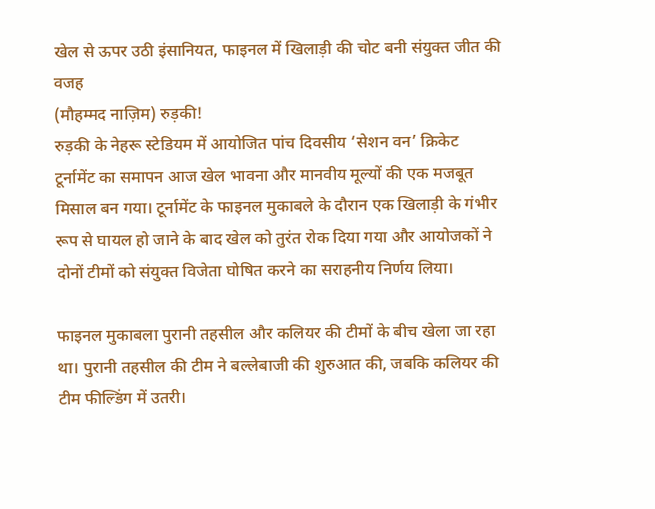खेल से ऊपर उठी इंसानियत, फाइनल में खिलाड़ी की चोट बनी संयुक्त जीत की वजह
(मौहम्मद नाज़िम) रुड़की!
रुड़की के नेहरू स्टेडियम में आयोजित पांच दिवसीय ‘सेशन वन’ क्रिकेट टूर्नामेंट का समापन आज खेल भावना और मानवीय मूल्यों की एक मजबूत मिसाल बन गया। टूर्नामेंट के फाइनल मुकाबले के दौरान एक खिलाड़ी के गंभीर रूप से घायल हो जाने के बाद खेल को तुरंत रोक दिया गया और आयोजकों ने दोनों टीमों को संयुक्त विजेता घोषित करने का सराहनीय निर्णय लिया।

फाइनल मुकाबला पुरानी तहसील और कलियर की टीमों के बीच खेला जा रहा था। पुरानी तहसील की टीम ने बल्लेबाजी की शुरुआत की, जबकि कलियर की टीम फील्डिंग में उतरी।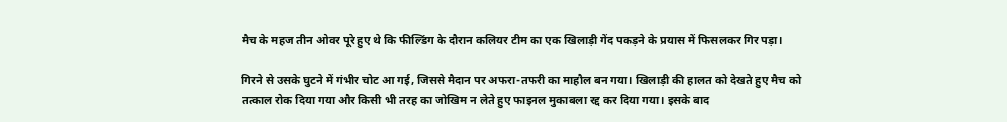मैच के महज तीन ओवर पूरे हुए थे कि फील्डिंग के दौरान कलियर टीम का एक खिलाड़ी गेंद पकड़ने के प्रयास में फिसलकर गिर पड़ा।

गिरने से उसके घुटने में गंभीर चोट आ गई, जिससे मैदान पर अफरा-तफरी का माहौल बन गया। खिलाड़ी की हालत को देखते हुए मैच को तत्काल रोक दिया गया और किसी भी तरह का जोखिम न लेते हुए फाइनल मुकाबला रद्द कर दिया गया। इसके बाद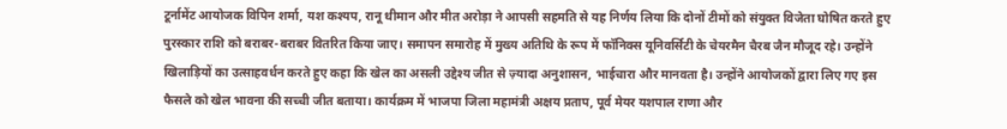टूर्नामेंट आयोजक विपिन शर्मा, यश कश्यप, रानू धीमान और मीत अरोड़ा ने आपसी सहमति से यह निर्णय लिया कि दोनों टीमों को संयुक्त विजेता घोषित करते हुए पुरस्कार राशि को बराबर-बराबर वितरित किया जाए। समापन समारोह में मुख्य अतिथि के रूप में फॉनिक्स यूनिवर्सिटी के चेयरमैन चैरब जैन मौजूद रहे। उन्होंने खिलाड़ियों का उत्साहवर्धन करते हुए कहा कि खेल का असली उद्देश्य जीत से ज़्यादा अनुशासन, भाईचारा और मानवता है। उन्होंने आयोजकों द्वारा लिए गए इस फैसले को खेल भावना की सच्ची जीत बताया। कार्यक्रम में भाजपा जिला महामंत्री अक्षय प्रताप, पूर्व मेयर यशपाल राणा और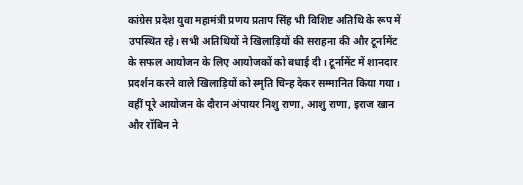कांग्रेस प्रदेश युवा महामंत्री प्रणय प्रताप सिंह भी विशिष्ट अतिथि के रूप में उपस्थित रहे। सभी अतिथियों ने खिलाड़ियों की सराहना की और टूर्नामेंट के सफल आयोजन के लिए आयोजकों को बधाई दी। टूर्नामेंट में शानदार प्रदर्शन करने वाले खिलाड़ियों को स्मृति चिन्ह देकर सम्मानित किया गया। वहीं पूरे आयोजन के दौरान अंपायर निशु राणा, आशु राणा, इराज खान और रॉबिन ने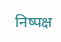निष्पक्ष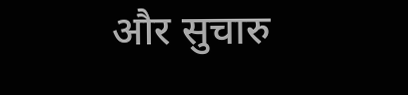और सुचारु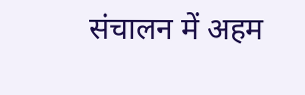संचालन में अहम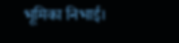भूमिका निभाई।